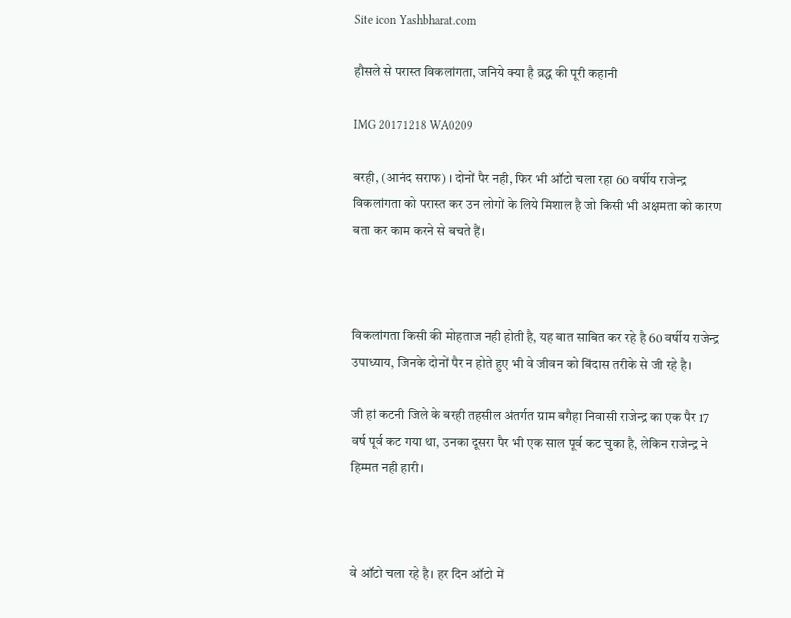Site icon Yashbharat.com

हौसले से परास्त विकलांगता, जनिये क्या है व्रद्ध की पूरी कहानी

IMG 20171218 WA0209

बरही, (आनंद सराफ) । दोनों पैर नही, फिर भी ऑटो चला रहा 60 वर्षीय राजेन्द्र विकलांगता को परास्त कर उन लोगों के लिये मिशाल है जो किसी भी अक्षमता को कारण बता कर काम करने से बचते हैं।



विकलांगता किसी की मोहताज नही होती है, यह बात साबित कर रहे है 60 वर्षीय राजेन्द्र उपाध्याय, जिनके दोनों पैर न होते हुए भी वे जीवन को बिंदास तरीके से जी रहे है।

जी हां कटनी जिले के बरही तहसील अंतर्गत ग्राम बगैहा निवासी राजेन्द्र का एक पैर 17 वर्ष पूर्व कट गया था, उनका दूसरा पैर भी एक साल पूर्व कट चुका है, लेकिन राजेन्द्र ने हिम्मत नही हारी।



वे ऑटो चला रहे है। हर दिन ऑटो में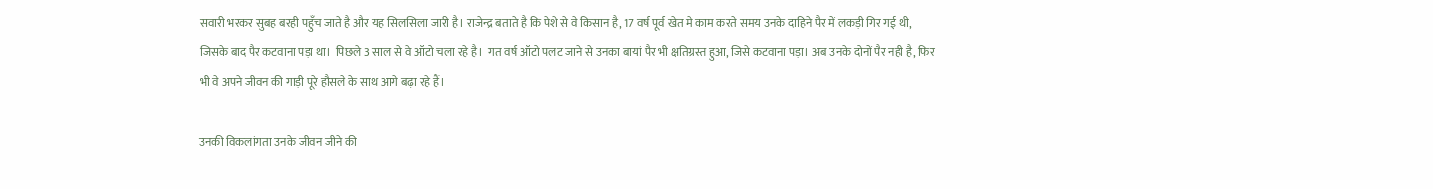सवारी भरकर सुबह बरही पहुँच जाते है और यह सिलसिला जारी है। राजेन्द्र बताते है कि पेशे से वे किसान है, 17 वर्ष पूर्व खेत मे काम करते समय उनके दाहिने पैर में लकड़ी गिर गई थी, जिसके बाद पैर कटवाना पड़ा था।  पिछले 3 साल से वे ऑटो चला रहे है।  गत वर्ष ऑटो पलट जाने से उनका बायां पैर भी क्षतिग्रस्त हुआ, जिसे कटवाना पड़ा। अब उनके दोनों पैर नही है, फिर भी वे अपने जीवन की गाड़ी पूरे हौसले के साथ आगे बढ़ा रहे हैं।

उनकी विकलांगता उनके जीवन जीने की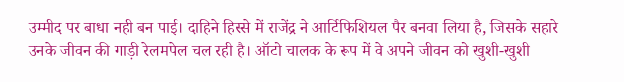उम्मीद पर बाधा नही बन पाई। दाहिने हिस्से में राजेंद्र ने आर्टिफिशियल पैर बनवा लिया है, जिसके सहारे उनके जीवन की गाड़ी रेलमपेल चल रही है। ऑटो चालक के रूप में वे अपने जीवन को खुशी-खुशी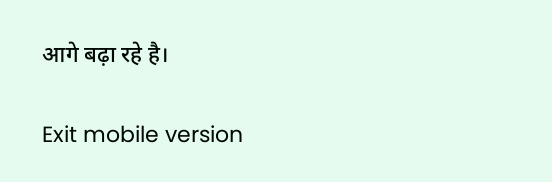आगे बढ़ा रहे है।

Exit mobile version